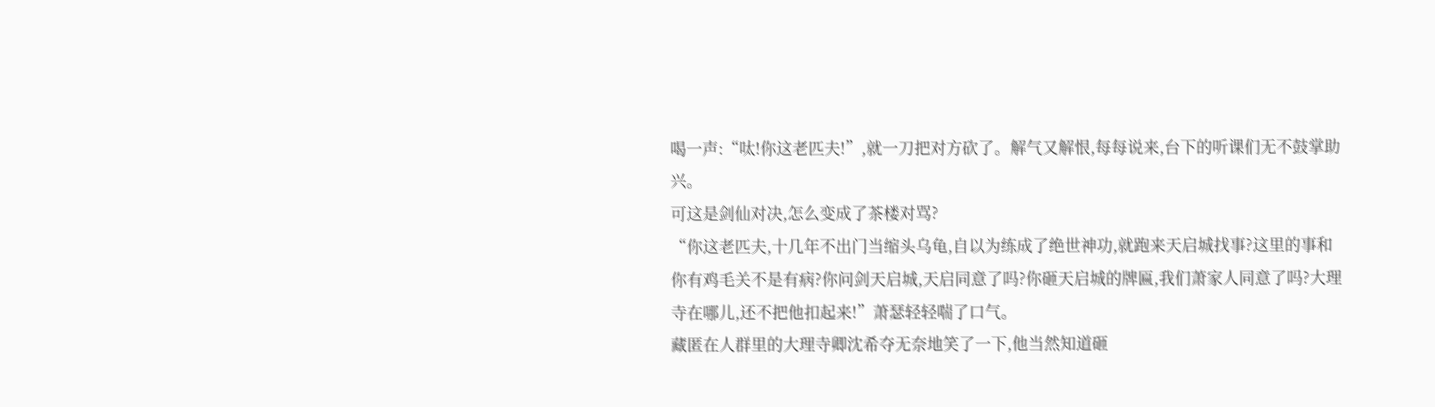喝一声:“呔!你这老匹夫!”,就一刀把对方砍了。解气又解恨,每每说来,台下的听课们无不鼓掌助兴。
可这是剑仙对决,怎么变成了茶楼对骂?
“你这老匹夫,十几年不出门当缩头乌龟,自以为练成了绝世神功,就跑来天启城找事?这里的事和你有鸡毛关不是有病?你问剑天启城,天启同意了吗?你砸天启城的牌匾,我们萧家人同意了吗?大理寺在哪儿,还不把他扣起来!”萧瑟轻轻喘了口气。
藏匿在人群里的大理寺卿沈希夺无奈地笑了一下,他当然知道砸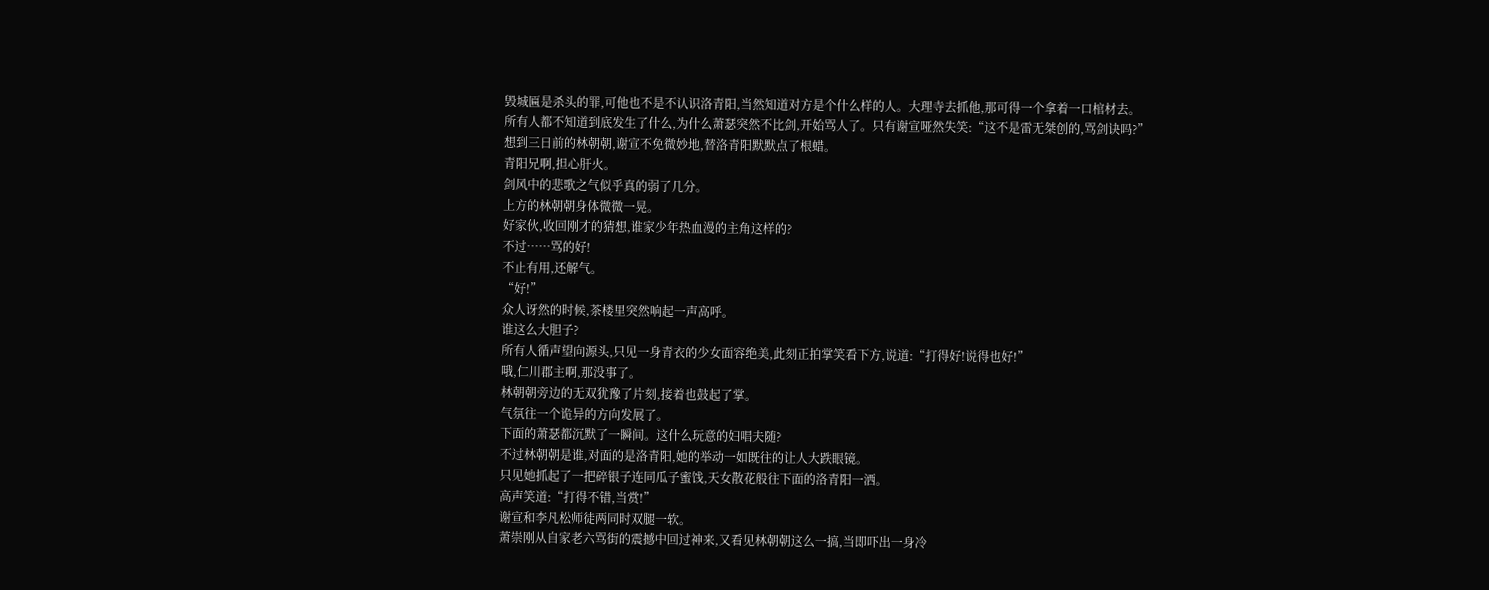毁城匾是杀头的罪,可他也不是不认识洛青阳,当然知道对方是个什么样的人。大理寺去抓他,那可得一个拿着一口棺材去。
所有人都不知道到底发生了什么,为什么萧瑟突然不比剑,开始骂人了。只有谢宣哑然失笑:“这不是雷无桀创的,骂剑诀吗?”
想到三日前的林朝朝,谢宣不免微妙地,替洛青阳默默点了根蜡。
青阳兄啊,担心肝火。
剑风中的悲歌之气似乎真的弱了几分。
上方的林朝朝身体微微一晃。
好家伙,收回刚才的猜想,谁家少年热血漫的主角这样的?
不过……骂的好!
不止有用,还解气。
“好!”
众人讶然的时候,茶楼里突然响起一声高呼。
谁这么大胆子?
所有人循声望向源头,只见一身青衣的少女面容绝美,此刻正拍掌笑看下方,说道:“打得好!说得也好!”
哦,仁川郡主啊,那没事了。
林朝朝旁边的无双犹豫了片刻,接着也鼓起了掌。
气氛往一个诡异的方向发展了。
下面的萧瑟都沉默了一瞬间。这什么玩意的妇唱夫随?
不过林朝朝是谁,对面的是洛青阳,她的举动一如既往的让人大跌眼镜。
只见她抓起了一把碎银子连同瓜子蜜饯,天女散花般往下面的洛青阳一洒。
高声笑道:“打得不错,当赏!”
谢宣和李凡松师徒两同时双腿一软。
萧崇刚从自家老六骂街的震撼中回过神来,又看见林朝朝这么一搞,当即吓出一身冷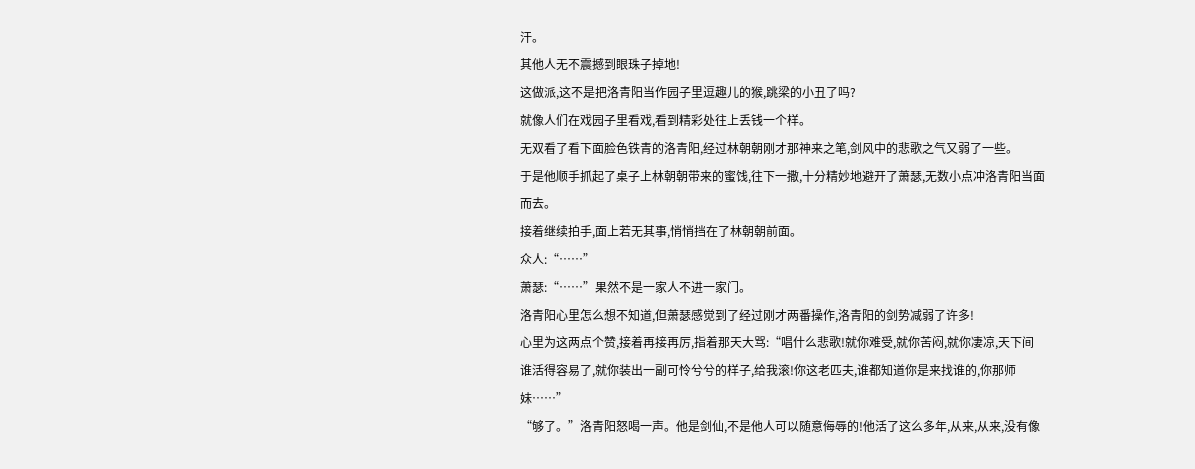汗。
其他人无不震撼到眼珠子掉地!
这做派,这不是把洛青阳当作园子里逗趣儿的猴,跳梁的小丑了吗?
就像人们在戏园子里看戏,看到精彩处往上丢钱一个样。
无双看了看下面脸色铁青的洛青阳,经过林朝朝刚才那神来之笔,剑风中的悲歌之气又弱了一些。
于是他顺手抓起了桌子上林朝朝带来的蜜饯,往下一撒,十分精妙地避开了萧瑟,无数小点冲洛青阳当面而去。
接着继续拍手,面上若无其事,悄悄挡在了林朝朝前面。
众人:“……”
萧瑟:“……”果然不是一家人不进一家门。
洛青阳心里怎么想不知道,但萧瑟感觉到了经过刚才两番操作,洛青阳的剑势减弱了许多!
心里为这两点个赞,接着再接再厉,指着那天大骂:“唱什么悲歌!就你难受,就你苦闷,就你凄凉,天下间谁活得容易了,就你装出一副可怜兮兮的样子,给我滚!你这老匹夫,谁都知道你是来找谁的,你那师妹……”
“够了。”洛青阳怒喝一声。他是剑仙,不是他人可以随意侮辱的!他活了这么多年,从来,从来,没有像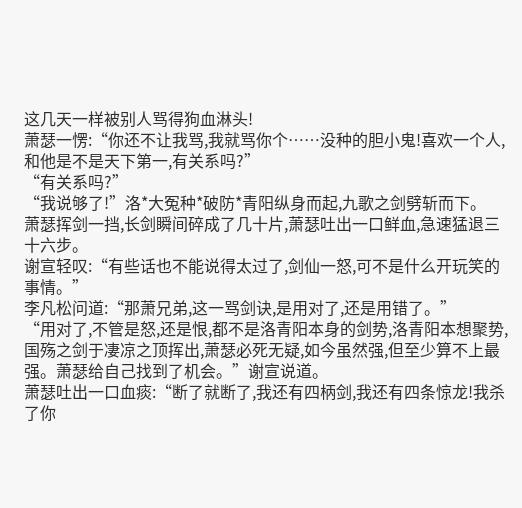这几天一样被别人骂得狗血淋头!
萧瑟一愣:“你还不让我骂,我就骂你个……没种的胆小鬼!喜欢一个人,和他是不是天下第一,有关系吗?”
“有关系吗?”
“我说够了!”洛*大冤种*破防*青阳纵身而起,九歌之剑劈斩而下。
萧瑟挥剑一挡,长剑瞬间碎成了几十片,萧瑟吐出一口鲜血,急速猛退三十六步。
谢宣轻叹:“有些话也不能说得太过了,剑仙一怒,可不是什么开玩笑的事情。”
李凡松问道:“那萧兄弟,这一骂剑诀,是用对了,还是用错了。”
“用对了,不管是怒,还是恨,都不是洛青阳本身的剑势,洛青阳本想聚势,国殇之剑于凄凉之顶挥出,萧瑟必死无疑,如今虽然强,但至少算不上最强。萧瑟给自己找到了机会。”谢宣说道。
萧瑟吐出一口血痰:“断了就断了,我还有四柄剑,我还有四条惊龙!我杀了你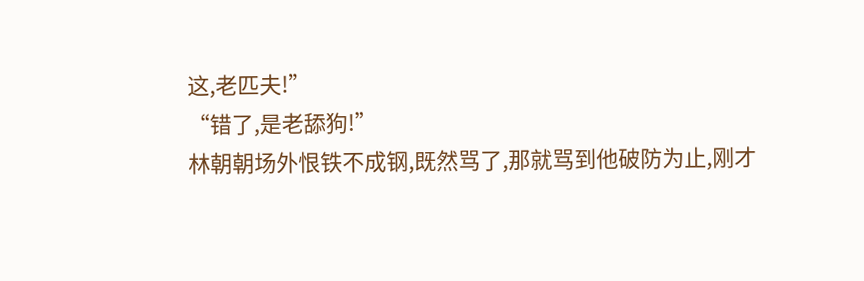这,老匹夫!”
“错了,是老舔狗!”
林朝朝场外恨铁不成钢,既然骂了,那就骂到他破防为止,刚才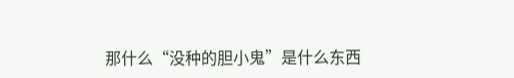那什么“没种的胆小鬼”是什么东西